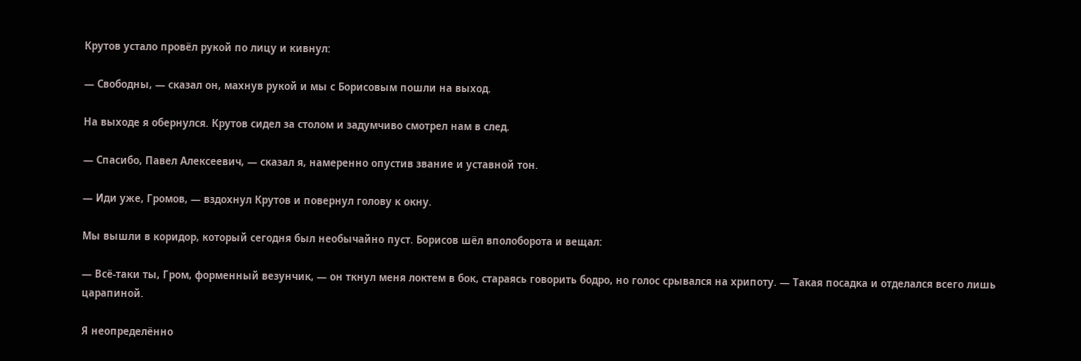Крутов устало провёл рукой по лицу и кивнул:

— Свободны, — сказал он, махнув рукой и мы с Борисовым пошли на выход.

На выходе я обернулся. Крутов сидел за столом и задумчиво смотрел нам в след.

— Спасибо, Павел Алексеевич, — сказал я, намеренно опустив звание и уставной тон.

— Иди уже, Громов, — вздохнул Крутов и повернул голову к окну.

Мы вышли в коридор, который сегодня был необычайно пуст. Борисов шёл вполоборота и вещал:

— Всё-таки ты, Гром, форменный везунчик, — он ткнул меня локтем в бок, стараясь говорить бодро, но голос срывался на хрипоту. — Такая посадка и отделался всего лишь царапиной.

Я неопределённо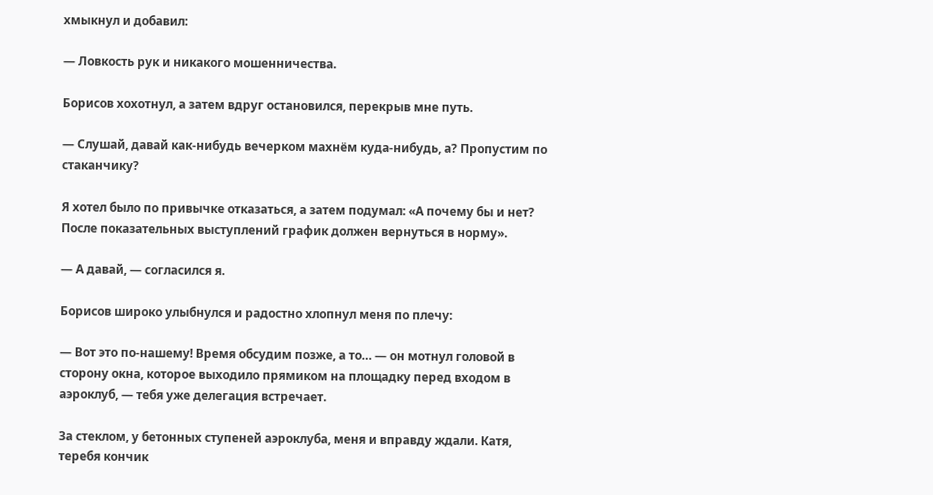хмыкнул и добавил:

— Ловкость рук и никакого мошенничества.

Борисов хохотнул, а затем вдруг остановился, перекрыв мне путь.

— Слушай, давай как-нибудь вечерком махнём куда-нибудь, а? Пропустим по стаканчику?

Я хотел было по привычке отказаться, а затем подумал: «А почему бы и нет? После показательных выступлений график должен вернуться в норму».

— А давай, — согласился я.

Борисов широко улыбнулся и радостно хлопнул меня по плечу:

— Вот это по-нашему! Время обсудим позже, а то… — он мотнул головой в сторону окна, которое выходило прямиком на площадку перед входом в аэроклуб, — тебя уже делегация встречает.

За стеклом, у бетонных ступеней аэроклуба, меня и вправду ждали. Катя, теребя кончик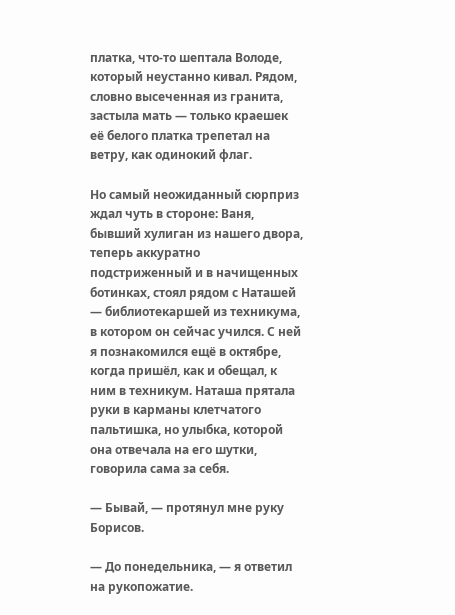платка, что-то шептала Володе, который неустанно кивал. Рядом, словно высеченная из гранита, застыла мать — только краешек её белого платка трепетал на ветру, как одинокий флаг.

Но самый неожиданный сюрприз ждал чуть в стороне: Ваня, бывший хулиган из нашего двора, теперь аккуратно подстриженный и в начищенных ботинках, стоял рядом с Наташей — библиотекаршей из техникума, в котором он сейчас учился. С ней я познакомился ещё в октябре, когда пришёл, как и обещал, к ним в техникум. Наташа прятала руки в карманы клетчатого пальтишка, но улыбка, которой она отвечала на его шутки, говорила сама за себя.

— Бывай, — протянул мне руку Борисов.

— До понедельника, — я ответил на рукопожатие.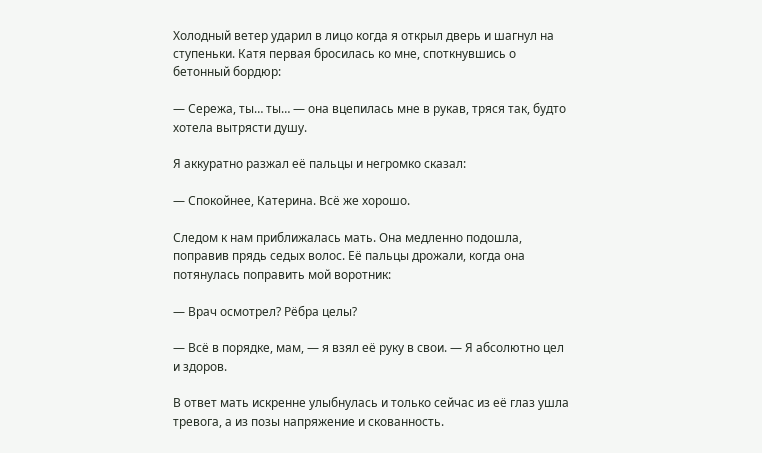Холодный ветер ударил в лицо когда я открыл дверь и шагнул на ступеньки. Катя первая бросилась ко мне, споткнувшись о бетонный бордюр:

— Сережа, ты… ты… — она вцепилась мне в рукав, тряся так, будто хотела вытрясти душу.

Я аккуратно разжал её пальцы и негромко сказал:

— Спокойнее, Катерина. Всё же хорошо.

Следом к нам приближалась мать. Она медленно подошла, поправив прядь седых волос. Её пальцы дрожали, когда она потянулась поправить мой воротник:

— Врач осмотрел? Рёбра целы?

— Всё в порядке, мам, — я взял её руку в свои. — Я абсолютно цел и здоров.

В ответ мать искренне улыбнулась и только сейчас из её глаз ушла тревога, а из позы напряжение и скованность.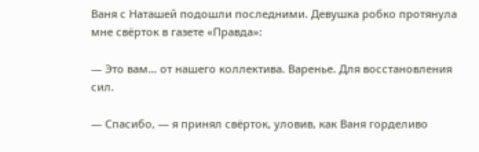Ваня с Наташей подошли последними. Девушка робко протянула мне свёрток в газете «Правда»:

— Это вам… от нашего коллектива. Варенье. Для восстановления сил.

— Спасибо, — я принял свёрток, уловив, как Ваня горделиво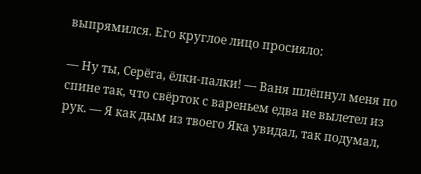выпрямился. Его круглое лицо просияло:

— Ну ты, Серёга, ёлки-палки! — Ваня шлёпнул меня по спине так, что свёрток с вареньем едва не вылетел из рук. — Я как дым из твоего Яка увидал, так подумал,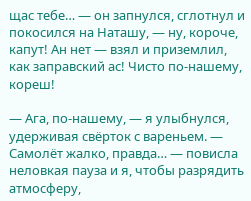щас тебе… — он запнулся, сглотнул и покосился на Наташу, — ну, короче, капут! Ан нет — взял и приземлил, как заправский ас! Чисто по-нашему, кореш!

— Ага, по-нашему, — я улыбнулся, удерживая свёрток с вареньем. — Самолёт жалко, правда… — повисла неловкая пауза и я, чтобы разрядить атмосферу,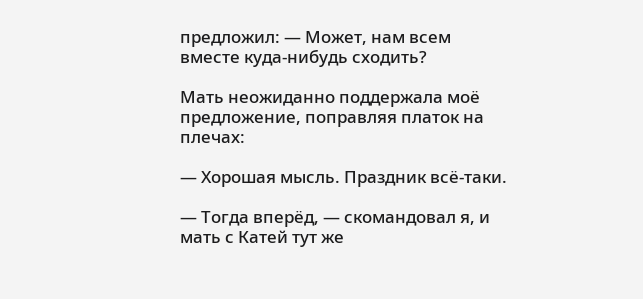предложил: — Может, нам всем вместе куда-нибудь сходить?

Мать неожиданно поддержала моё предложение, поправляя платок на плечах:

— Хорошая мысль. Праздник всё-таки.

— Тогда вперёд, — скомандовал я, и мать с Катей тут же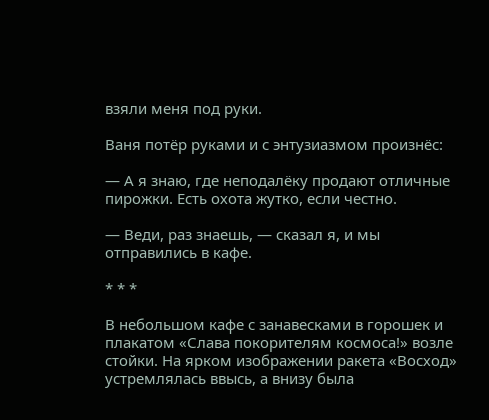взяли меня под руки.

Ваня потёр руками и с энтузиазмом произнёс:

— А я знаю, где неподалёку продают отличные пирожки. Есть охота жутко, если честно.

— Веди, раз знаешь, — сказал я, и мы отправились в кафе.

* * *

В небольшом кафе с занавесками в горошек и плакатом «Слава покорителям космоса!» возле стойки. На ярком изображении ракета «Восход» устремлялась ввысь, а внизу была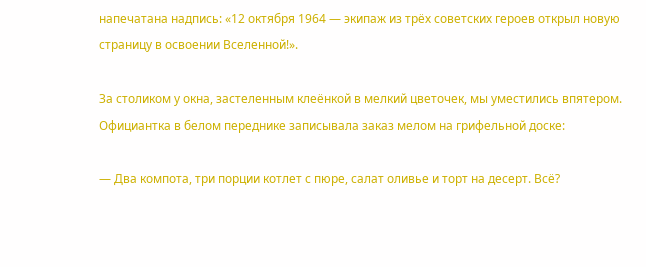напечатана надпись: «12 октября 1964 — экипаж из трёх советских героев открыл новую страницу в освоении Вселенной!».

За столиком у окна, застеленным клеёнкой в мелкий цветочек, мы уместились впятером. Официантка в белом переднике записывала заказ мелом на грифельной доске:

— Два компота, три порции котлет с пюре, салат оливье и торт на десерт. Всё?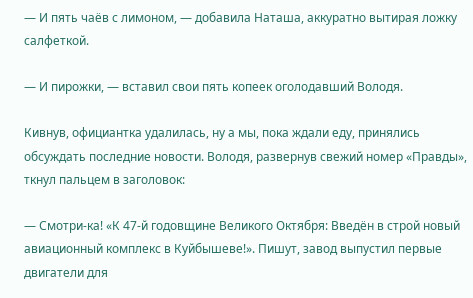— И пять чаёв с лимоном, — добавила Наташа, аккуратно вытирая ложку салфеткой.

— И пирожки, — вставил свои пять копеек оголодавший Володя.

Кивнув, официантка удалилась, ну а мы, пока ждали еду, принялись обсуждать последние новости. Володя, развернув свежий номер «Правды», ткнул пальцем в заголовок:

— Смотри-ка! «К 47-й годовщине Великого Октября: Введён в строй новый авиационный комплекс в Куйбышеве!». Пишут, завод выпустил первые двигатели для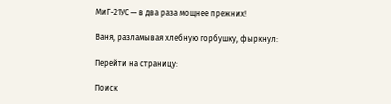МиГ-21УС — в два раза мощнее прежних!

Ваня, разламывая хлебную горбушку, фыркнул:

Перейти на страницу:

Поиск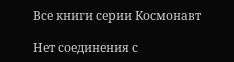Все книги серии Космонавт

Нет соединения с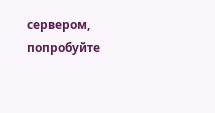сервером, попробуйте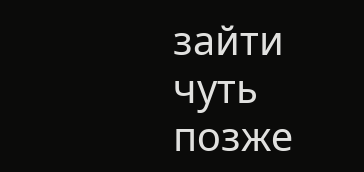зайти чуть позже